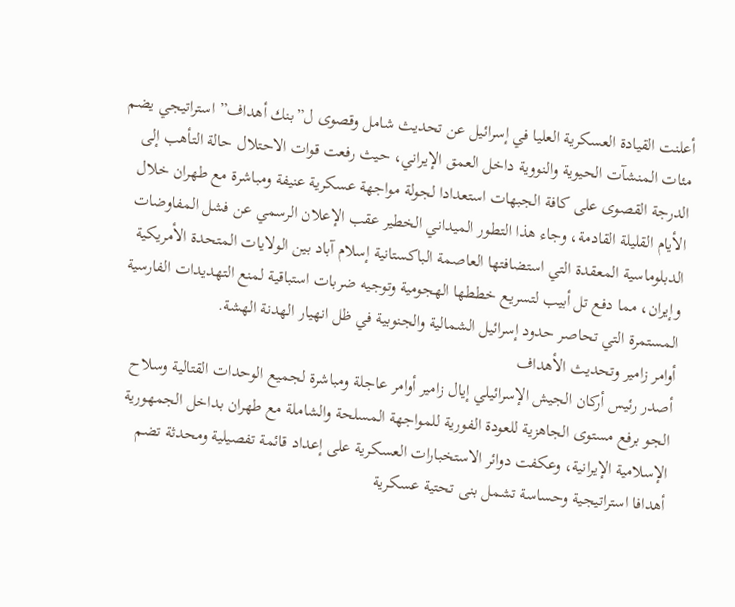أعلنت القيادة العسكرية العليا في إسرائيل عن تحديث شامل وقصوى ل”بنك أهداف” استراتيجي يضم مئات المنشآت الحيوية والنووية داخل العمق الإيراني، حيث رفعت قوات الاحتلال حالة التأهب إلى الدرجة القصوى على كافة الجبهات استعدادا لجولة مواجهة عسكرية عنيفة ومباشرة مع طهران خلال الأيام القليلة القادمة، وجاء هذا التطور الميداني الخطير عقب الإعلان الرسمي عن فشل المفاوضات الدبلوماسية المعقدة التي استضافتها العاصمة الباكستانية إسلام آباد بين الولايات المتحدة الأمريكية وإيران، مما دفع تل أبيب لتسريع خططها الهجومية وتوجيه ضربات استباقية لمنع التهديدات الفارسية المستمرة التي تحاصر حدود إسرائيل الشمالية والجنوبية في ظل انهيار الهدنة الهشة.
أوامر زامير وتحديث الأهداف
أصدر رئيس أركان الجيش الإسرائيلي إيال زامير أوامر عاجلة ومباشرة لجميع الوحدات القتالية وسلاح الجو برفع مستوى الجاهزية للعودة الفورية للمواجهة المسلحة والشاملة مع طهران بداخل الجمهورية الإسلامية الإيرانية، وعكفت دوائر الاستخبارات العسكرية على إعداد قائمة تفصيلية ومحدثة تضم أهدافا استراتيجية وحساسة تشمل بنى تحتية عسكرية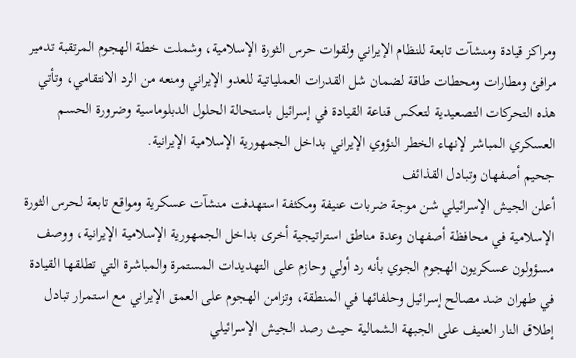ومراكز قيادة ومنشآت تابعة للنظام الإيراني ولقوات حرس الثورة الإسلامية، وشملت خطة الهجوم المرتقبة تدمير مرافئ ومطارات ومحطات طاقة لضمان شل القدرات العملياتية للعدو الإيراني ومنعه من الرد الانتقامي، وتأتي هذه التحركات التصعيدية لتعكس قناعة القيادة في إسرائيل باستحالة الحلول الدبلوماسية وضرورة الحسم العسكري المباشر لإنهاء الخطر النؤوي الإيراني بداخل الجمهورية الإسلامية الإيرانية.
جحيم أصفهان وتبادل القذائف
أعلن الجيش الإسرائيلي شن موجة ضربات عنيفة ومكثفة استهدفت منشآت عسكرية ومواقع تابعة لحرس الثورة الإسلامية في محافظة أصفهان وعدة مناطق استراتيجية أخرى بداخل الجمهورية الإسلامية الإيرانية، ووصف مسؤولون عسكريون الهجوم الجوي بأنه رد أولي وحازم على التهديدات المستمرة والمباشرة التي تطلقها القيادة في طهران ضد مصالح إسرائيل وحلفائها في المنطقة، وتزامن الهجوم على العمق الإيراني مع استمرار تبادل إطلاق النار العنيف على الجبهة الشمالية حيث رصد الجيش الإسرائيلي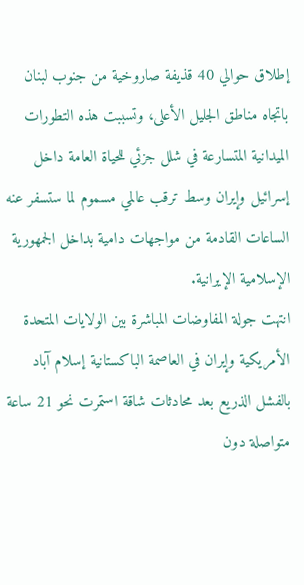إطلاق حوالي 40 قذيفة صاروخية من جنوب لبنان باتجاه مناطق الجليل الأعلى، وتسببت هذه التطورات الميدانية المتسارعة في شلل جزئي للحياة العامة داخل إسرائيل وإيران وسط ترقب عالمي مسموم لما ستسفر عنه الساعات القادمة من مواجهات دامية بداخل الجمهورية الإسلامية الإيرانية.
انتهت جولة المفاوضات المباشرة بين الولايات المتحدة الأمريكية وإيران في العاصمة الباكستانية إسلام آباد بالفشل الذريع بعد محادثات شاقة استمرت نحو 21 ساعة متواصلة دون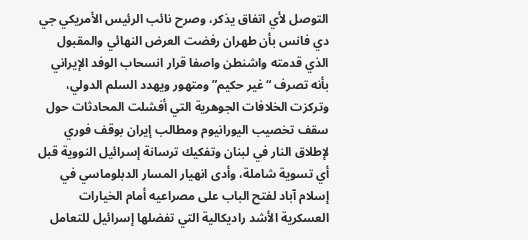التوصل لأي اتفاق يذكر، وصرح نائب الرئيس الأمريكي جي دي فانس بأن طهران رفضت العرض النهائي والمقبول الذي قدمته واشنطن واصفا قرار انسحاب الوفد الإيراني بأنه تصرف “غير حكيم” ومتهور ويهدد السلم الدولي، وتركزت الخلافات الجوهرية التي أفشلت المحادثات حول سقف تخصيب اليورانيوم ومطالب إيران بوقف فوري لإطلاق النار في لبنان وتفكيك ترسانة إسرائيل النووية قبل أي تسوية شاملة، وأدى انهيار المسار الدبلوماسي في إسلام آباد لفتح الباب على مصراعيه أمام الخيارات العسكرية الأشد راديكالية التي تفضلها إسرائيل للتعامل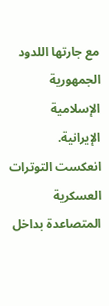مع جارتها اللدود الجمهورية الإسلامية الإيرانية.
انعكست التوترات العسكرية المتصاعدة بداخل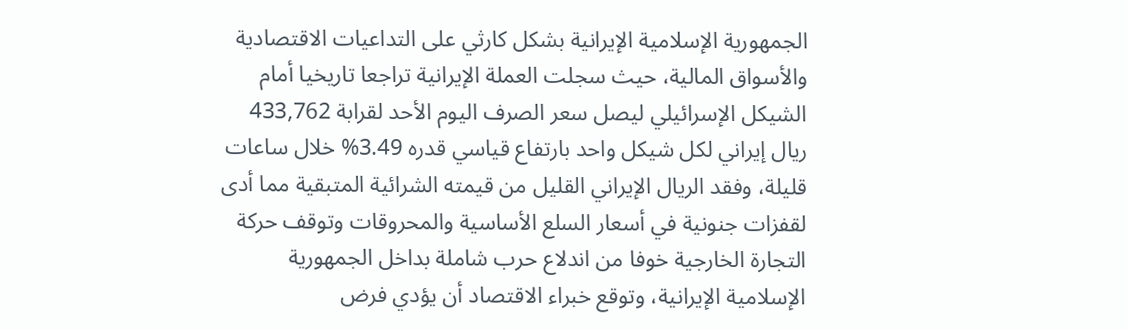الجمهورية الإسلامية الإيرانية بشكل كارثي على التداعيات الاقتصادية والأسواق المالية، حيث سجلت العملة الإيرانية تراجعا تاريخيا أمام الشيكل الإسرائيلي ليصل سعر الصرف اليوم الأحد لقرابة 433,762 ريال إيراني لكل شيكل واحد بارتفاع قياسي قدره 3.49% خلال ساعات قليلة، وفقد الريال الإيراني القليل من قيمته الشرائية المتبقية مما أدى لقفزات جنونية في أسعار السلع الأساسية والمحروقات وتوقف حركة التجارة الخارجية خوفا من اندلاع حرب شاملة بداخل الجمهورية الإسلامية الإيرانية، وتوقع خبراء الاقتصاد أن يؤدي فرض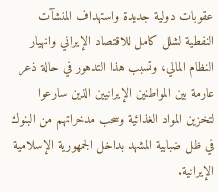عقوبات دولية جديدة واستهداف المنشآت النفطية لشلل كامل للاقتصاد الإيراني وانهيار النظام المالي، وتسبب هذا التدهور في حالة ذعر عارمة بين المواطنين الإيرانيين الذين سارعوا لتخزين المواد الغذائية وسحب مدخراتهم من البنوك في ظل ضبابية المشهد بداخل الجمهورية الإسلامية الإيرانية.